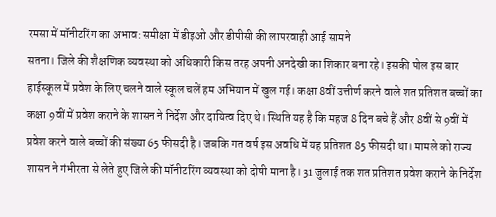रमसा में मॉनीटरिंग का अभाव: समीक्षा में डीइओ और डीपीसी की लापरवाही आई सामने
सतना। जिले की शैक्षणिक व्यवस्था को अधिकारी किस तरह अपनी अनदेखी का शिकार बना रहे। इसकी पोल इस बार हाईस्कूल में प्रवेश के लिए चलने वाले स्कूल चलें हम अभियान में खुल गई। कक्षा 8वीं उत्तीर्ण करने वाले शत प्रतिशत बच्चों का कक्षा 9वीं में प्रवेश कराने के शासन ने निर्देश और दायित्व दिए थे। स्थिति यह है कि महज 8 दिन बचे हैं और 8वीं से 9वीं में प्रवेश करने वाले बच्चों की संख्या 65 फीसदी है। जबकि गत वर्ष इस अवधि में यह प्रतिशत 85 फीसदी था। मामले को राज्य शासन ने गंभीरता से लेते हुए जिले की मॉनीटरिंग व्यवस्था को दोषी माना है। 31 जुलाई तक शत प्रतिशत प्रवेश कराने के निर्देश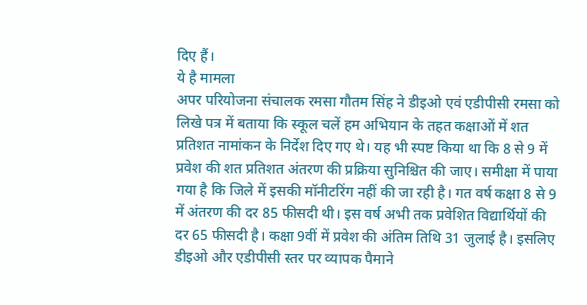दिए हैं।
ये है मामला
अपर परियोजना संचालक रमसा गौतम सिंह ने डीइओ एवं एडीपीसी रमसा को लिखे पत्र में बताया कि स्कूल चलें हम अभियान के तहत कक्षाओं में शत प्रतिशत नामांकन के निर्देश दिए गए थे। यह भी स्पष्ट किया था कि 8 से 9 में प्रवेश की शत प्रतिशत अंतरण की प्रक्रिया सुनिश्चित की जाए। समीक्षा में पाया गया है कि जिले में इसकी मॉनीटरिंग नहीं की जा रही है। गत वर्ष कक्षा 8 से 9 में अंतरण की दर 85 फीसदी थी। इस वर्ष अभी तक प्रवेशित विद्यार्थियों की दर 65 फीसदी है। कक्षा 9वीं में प्रवेश की अंतिम तिथि 31 जुलाई है। इसलिए डीइओ और एडीपीसी स्तर पर व्यापक पैमाने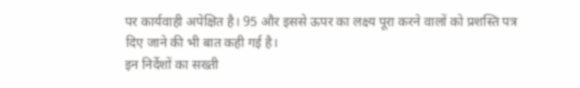पर कार्यवाही अपेक्षित है। 95 और इससे ऊपर का लक्ष्य पूरा करने वालों को प्रशस्ति पत्र दिए जाने की भी बात कही गई है।
इन निर्देशों का सख्ती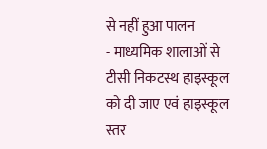से नहीं हुआ पालन
- माध्यमिक शालाओं से टीसी निकटस्थ हाइस्कूल को दी जाए एवं हाइस्कूल स्तर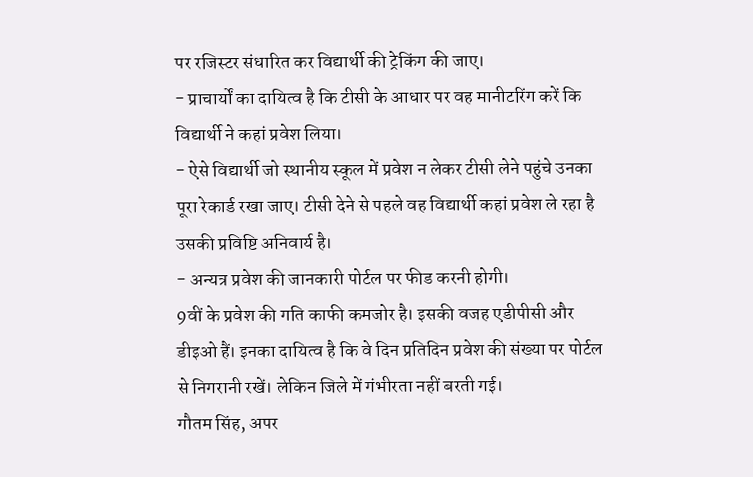पर रजिस्टर संधारित कर विद्यार्थी की ट्रेकिंग की जाए।
- प्राचार्यों का दायित्व है कि टीसी के आधार पर वह मानीटरिंग करें कि विद्यार्थी ने कहां प्रवेश लिया।
- ऐसे विद्यार्थी जो स्थानीय स्कूल में प्रवेश न लेकर टीसी लेने पहुंचे उनका पूरा रेकार्ड रखा जाए। टीसी देने से पहले वह विद्यार्थी कहां प्रवेश ले रहा है उसकी प्रविष्टि अनिवार्य है।
- अन्यत्र प्रवेश की जानकारी पोर्टल पर फीड करनी होगी।
9वीं के प्रवेश की गति काफी कमजोर है। इसकी वजह एडीपीसी और डीइओ हैं। इनका दायित्व है कि वे दिन प्रतिदिन प्रवेश की संख्या पर पोर्टल से निगरानी रखें। लेकिन जिले में गंभीरता नहीं बरती गई।
गौतम सिंह, अपर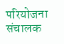परियोजना संचालक